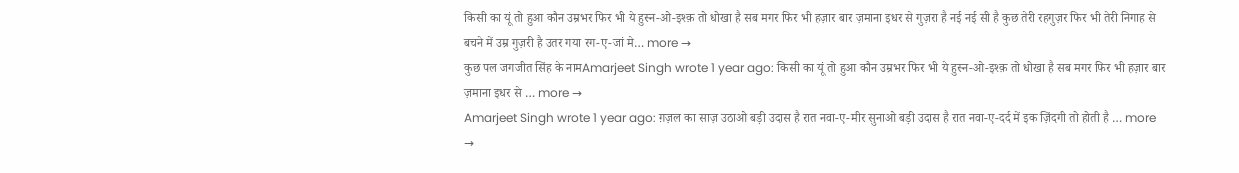किसी का यूं तो हुआ कौन उम्रभर फिर भी ये हुस्न-ओ-इश्क़ तो धोखा है सब मगर फिर भी हज़ार बार ज़माना इधर से गुज़रा है नई नई सी है कुछ तेरी रहगुज़र फिर भी तेरी निगाह से बचने में उम्र गुज़री है उतर गया रग-ए-जां मे… more →
कुछ पल जगजीत सिंह के नामAmarjeet Singh wrote 1 year ago: किसी का यूं तो हुआ कौन उम्रभर फिर भी ये हुस्न-ओ-इश्क़ तो धोखा है सब मगर फिर भी हज़ार बार ज़माना इधर से … more →
Amarjeet Singh wrote 1 year ago: ग़ज़ल का साज़ उठाओ बड़ी उदास है रात नवा-ए-मीर सुनाओ बड़ी उदास है रात नवा-ए-दर्द में इक ज़िंदगी तो होती है … more →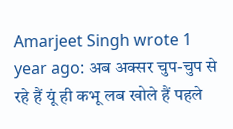Amarjeet Singh wrote 1 year ago: अब अक्सर चुप-चुप से रहे हैं यूं ही कभू लब खोले हैं पहले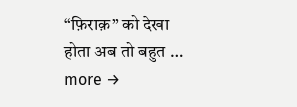“फ़िराक़” को देखा होता अब तो बहुत … more →